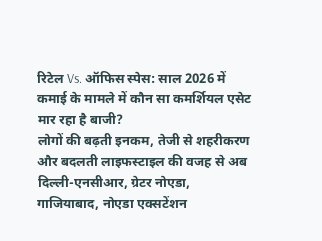रिटेल Vs. ऑफिस स्पेस: साल 2026 में कमाई के मामले में कौन सा कमर्शियल एसेट मार रहा है बाजी?
लोगों की बढ़ती इनकम, तेजी से शहरीकरण और बदलती लाइफस्टाइल की वजह से अब दिल्ली-एनसीआर, ग्रेटर नोएडा, गाजियाबाद, नोएडा एक्सटेंशन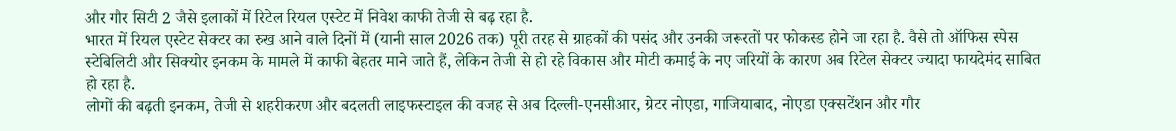और गौर सिटी 2 जैसे इलाकों में रिटेल रियल एस्टेट में निवेश काफी तेजी से बढ़ रहा है.
भारत में रियल एस्टेट सेक्टर का रुख आने वाले दिनों में (यानी साल 2026 तक) पूरी तरह से ग्राहकों की पसंद और उनकी जरूरतों पर फोकस्ड होने जा रहा है. वैसे तो ऑफिस स्पेस स्टेबिलिटी और सिक्योर इनकम के मामले में काफी बेहतर माने जाते हैं, लेकिन तेजी से हो रहे विकास और मोटी कमाई के नए जरियों के कारण अब रिटेल सेक्टर ज्यादा फायदेमंद साबित हो रहा है.
लोगों की बढ़ती इनकम, तेजी से शहरीकरण और बदलती लाइफस्टाइल की वजह से अब दिल्ली-एनसीआर, ग्रेटर नोएडा, गाजियाबाद, नोएडा एक्सटेंशन और गौर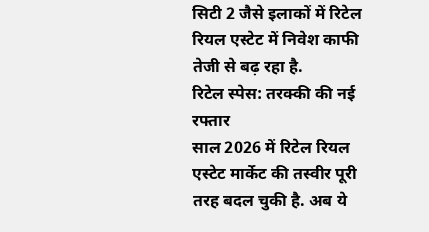सिटी 2 जैसे इलाकों में रिटेल रियल एस्टेट में निवेश काफी तेजी से बढ़ रहा है.
रिटेल स्पेस: तरक्की की नई रफ्तार
साल 2026 में रिटेल रियल एस्टेट मार्केट की तस्वीर पूरी तरह बदल चुकी है. अब ये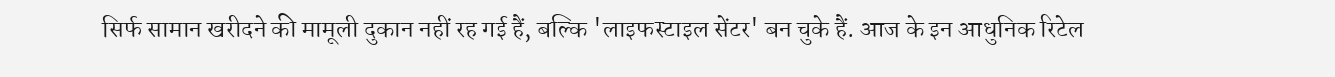सिर्फ सामान खरीदने की मामूली दुकान नहीं रह गई हैं, बल्कि 'लाइफस्टाइल सेंटर' बन चुके हैं. आज के इन आधुनिक रिटेल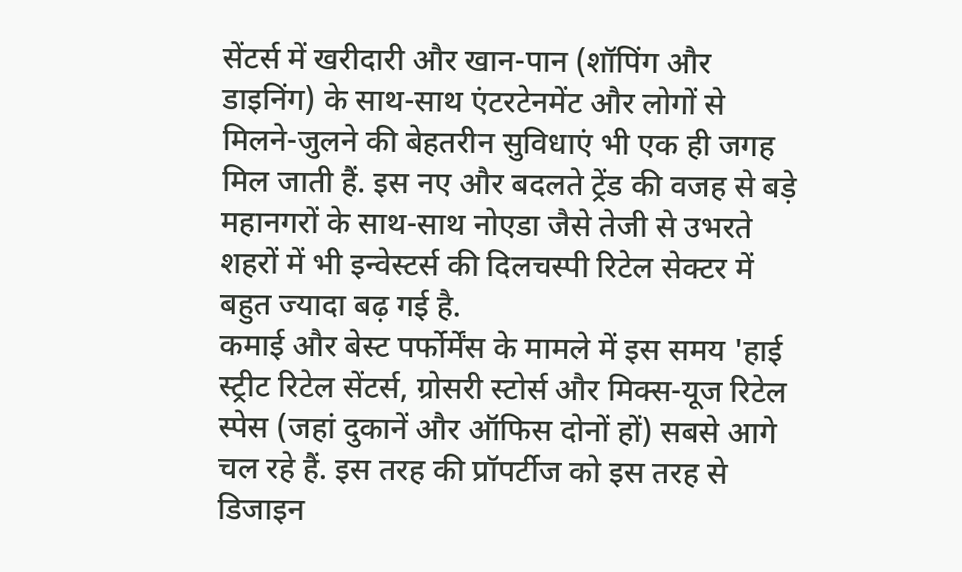सेंटर्स में खरीदारी और खान-पान (शॉपिंग और डाइनिंग) के साथ-साथ एंटरटेनमेंट और लोगों से मिलने-जुलने की बेहतरीन सुविधाएं भी एक ही जगह मिल जाती हैं. इस नए और बदलते ट्रेंड की वजह से बड़े महानगरों के साथ-साथ नोएडा जैसे तेजी से उभरते शहरों में भी इन्वेस्टर्स की दिलचस्पी रिटेल सेक्टर में बहुत ज्यादा बढ़ गई है.
कमाई और बेस्ट पर्फोर्मेंस के मामले में इस समय 'हाई स्ट्रीट रिटेल सेंटर्स, ग्रोसरी स्टोर्स और मिक्स-यूज रिटेल स्पेस (जहां दुकानें और ऑफिस दोनों हों) सबसे आगे चल रहे हैं. इस तरह की प्रॉपर्टीज को इस तरह से डिजाइन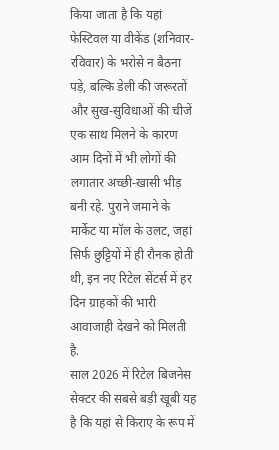किया जाता है कि यहां फेस्टिवल या वीकेंड (शनिवार-रविवार) के भरोसे न बैठना पड़े, बल्कि डेली की जरूरतों और सुख-सुविधाओं की चीजें एक साथ मिलने के कारण आम दिनों में भी लोगों की लगातार अच्छी-खासी भीड़ बनी रहे. पुराने जमाने के मार्केट या मॉल के उलट, जहां सिर्फ छुट्टियों में ही रौनक होती थी, इन नए रिटेल सेंटर्स में हर दिन ग्राहकों की भारी आवाजाही देखने को मिलती है.
साल 2026 में रिटेल बिजनेस सेक्टर की सबसे बड़ी खूबी यह है कि यहां से किराए के रूप में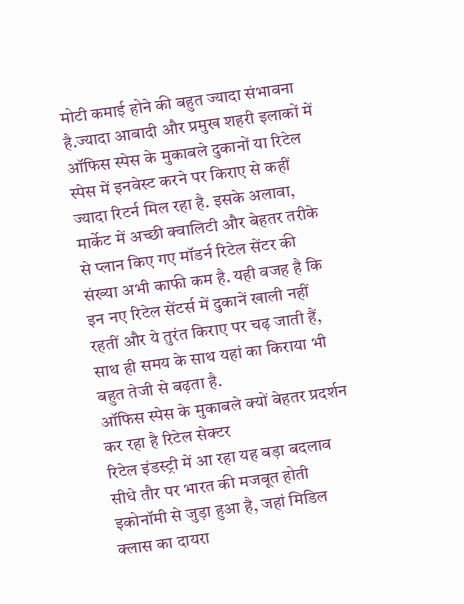मोटी कमाई होने की बहुत ज्यादा संभावना है.ज्यादा आबादी और प्रमुख शहरी इलाकों में ऑफिस स्पेस के मुकाबले दुकानों या रिटेल स्पेस में इनवेस्ट करने पर किराए से कहीं ज्यादा रिटर्न मिल रहा है. इसके अलावा, मार्केट में अच्छी क्वालिटी और बेहतर तरीके से प्लान किए गए मॉडर्न रिटेल सेंटर की संख्या अभी काफी कम है. यही वजह है कि इन नए रिटेल सेंटर्स में दुकानें खाली नहीं रहतीं और ये तुरंत किराए पर चढ़ जाती हैं, साथ ही समय के साथ यहां का किराया भी बहुत तेजी से बढ़ता है.
ऑफिस स्पेस के मुकाबले क्यों बेहतर प्रदर्शन कर रहा है रिटेल सेक्टर
रिटेल इंडस्ट्री में आ रहा यह बड़ा बदलाव सीधे तौर पर भारत की मजबूत होती इकोनॉमी से जुड़ा हुआ है, जहां मिडिल क्लास का दायरा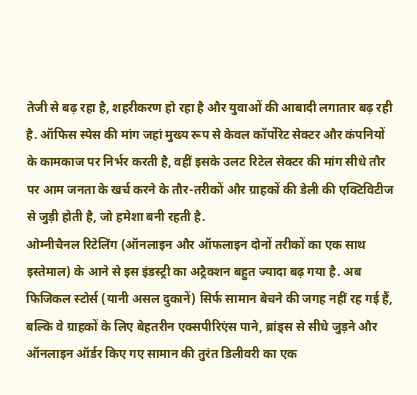तेजी से बढ़ रहा है, शहरीकरण हो रहा है और युवाओं की आबादी लगातार बढ़ रही है. ऑफिस स्पेस की मांग जहां मुख्य रूप से केवल कॉर्पोरेट सेक्टर और कंपनियों के कामकाज पर निर्भर करती है, वहीं इसके उलट रिटेल सेक्टर की मांग सीधे तौर पर आम जनता के खर्च करने के तौर-तरीकों और ग्राहकों की डेली की एक्टिविटीज से जुड़ी होती है, जो हमेशा बनी रहती है.
ओम्नीचैनल रिटेलिंग (ऑनलाइन और ऑफलाइन दोनों तरीकों का एक साथ इस्तेमाल) के आने से इस इंडस्ट्री का अट्रैक्शन बहुत ज्यादा बढ़ गया है. अब फिजिकल स्टोर्स (यानी असल दुकानें) सिर्फ सामान बेचने की जगह नहीं रह गई हैं, बल्कि वे ग्राहकों के लिए बेहतरीन एक्सपीरिएंस पाने, ब्रांड्स से सीधे जुड़ने और ऑनलाइन ऑर्डर किए गए सामान की तुरंत डिलीवरी का एक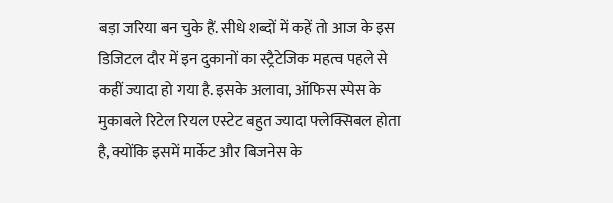बड़ा जरिया बन चुके हैं. सीधे शब्दों में कहें तो आज के इस डिजिटल दौर में इन दुकानों का स्ट्रैटेजिक महत्व पहले से कहीं ज्यादा हो गया है. इसके अलावा, ऑफिस स्पेस के मुकाबले रिटेल रियल एस्टेट बहुत ज्यादा फ्लेक्सिबल होता है, क्योंकि इसमें मार्केट और बिजनेस के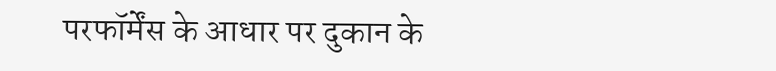परफॉर्मेंस के आधार पर दुकान के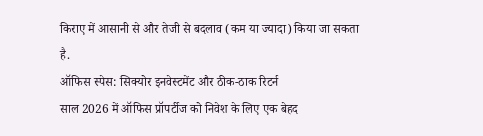किराए में आसानी से और तेजी से बदलाव (कम या ज्यादा) किया जा सकता है.
ऑफिस स्पेस: सिक्योर इनवेस्टमेंट और ठीक-ठाक रिटर्न
साल 2026 में ऑफिस प्रॉपर्टीज को निवेश के लिए एक बेहद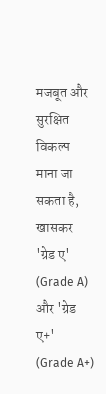मजबूत और सुरक्षित विकल्प माना जा सकता है, खासकर 'ग्रेड ए' (Grade A) और 'ग्रेड ए+' (Grade A+)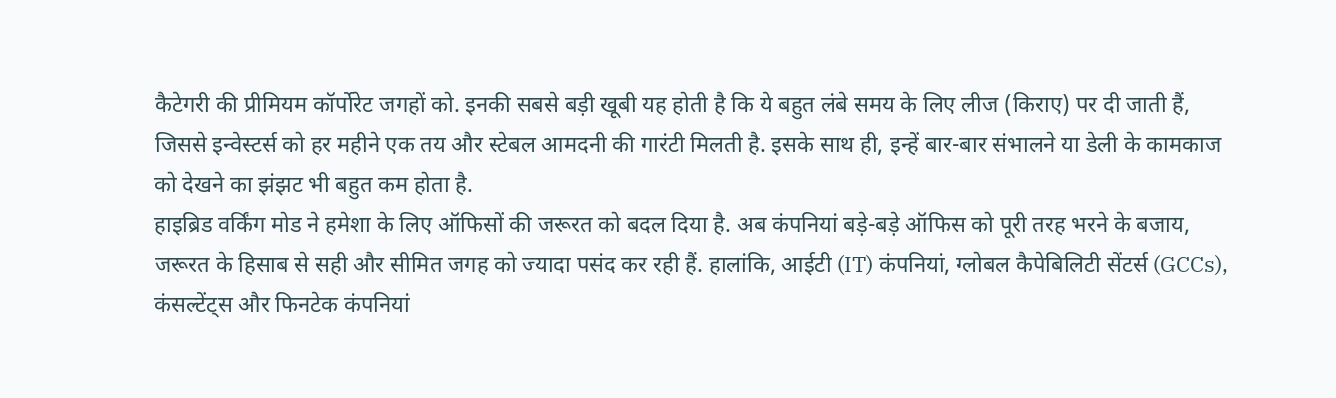कैटेगरी की प्रीमियम कॉर्पोरेट जगहों को. इनकी सबसे बड़ी खूबी यह होती है कि ये बहुत लंबे समय के लिए लीज (किराए) पर दी जाती हैं, जिससे इन्वेस्टर्स को हर महीने एक तय और स्टेबल आमदनी की गारंटी मिलती है. इसके साथ ही, इन्हें बार-बार संभालने या डेली के कामकाज को देखने का झंझट भी बहुत कम होता है.
हाइब्रिड वर्किंग मोड ने हमेशा के लिए ऑफिसों की जरूरत को बदल दिया है. अब कंपनियां बड़े-बड़े ऑफिस को पूरी तरह भरने के बजाय, जरूरत के हिसाब से सही और सीमित जगह को ज्यादा पसंद कर रही हैं. हालांकि, आईटी (IT) कंपनियां, ग्लोबल कैपेबिलिटी सेंटर्स (GCCs), कंसल्टेंट्स और फिनटेक कंपनियां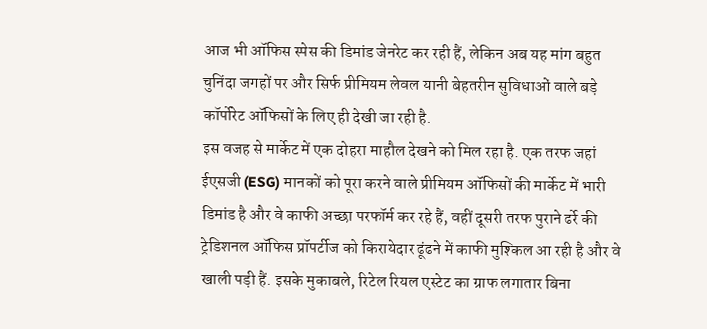आज भी ऑफिस स्पेस की डिमांड जेनरेट कर रही हैं, लेकिन अब यह मांग बहुत चुनिंदा जगहों पर और सिर्फ प्रीमियम लेवल यानी बेहतरीन सुविधाओं वाले बड़े कॉर्पोरेट ऑफिसों के लिए ही देखी जा रही है.
इस वजह से मार्केट में एक दोहरा माहौल देखने को मिल रहा है. एक तरफ जहां ईएसजी (ESG) मानकों को पूरा करने वाले प्रीमियम ऑफिसों की मार्केट में भारी डिमांड है और वे काफी अच्छा परफॉर्म कर रहे हैं, वहीं दूसरी तरफ पुराने ढर्रे की ट्रेडिशनल ऑफिस प्रॉपर्टीज को किरायेदार ढूंढने में काफी मुश्किल आ रही है और वे खाली पड़ी हैं. इसके मुकाबले, रिटेल रियल एस्टेट का ग्राफ लगातार बिना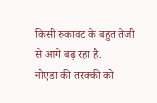किसी रुकावट के बहुत तेजी से आगे बढ़ रहा है.
नोएडा की तरक्की को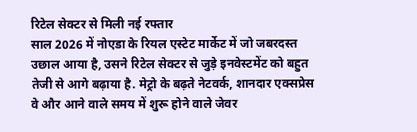रिटेल सेक्टर से मिली नई रफ्तार
साल 2026 में नोएडा के रियल एस्टेट मार्केट में जो जबरदस्त उछाल आया है, उसने रिटेल सेक्टर से जुड़े इनवेस्टमेंट को बहुत तेजी से आगे बढ़ाया है. मेट्रो के बढ़ते नेटवर्क, शानदार एक्सप्रेस वे और आने वाले समय में शुरू होने वाले जेवर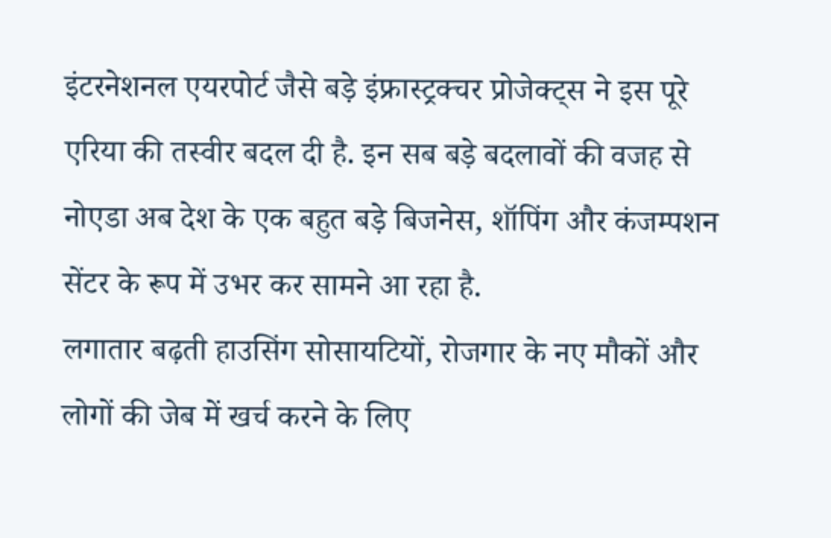इंटरनेशनल एयरपोर्ट जैसे बड़े इंफ्रास्ट्रक्चर प्रोजेक्ट्स ने इस पूरे एरिया की तस्वीर बदल दी है. इन सब बड़े बदलावों की वजह से नोएडा अब देश के एक बहुत बड़े बिजनेस, शॉपिंग और कंजम्पशन सेंटर के रूप में उभर कर सामने आ रहा है.
लगातार बढ़ती हाउसिंग सोसायटियों, रोजगार के नए मौकों और लोगों की जेब में खर्च करने के लिए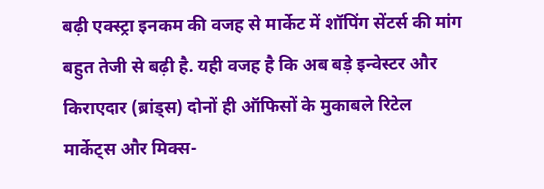बढ़ी एक्स्ट्रा इनकम की वजह से मार्केट में शॉपिंग सेंटर्स की मांग बहुत तेजी से बढ़ी है. यही वजह है कि अब बड़े इन्वेस्टर और किराएदार (ब्रांड्स) दोनों ही ऑफिसों के मुकाबले रिटेल मार्केट्स और मिक्स-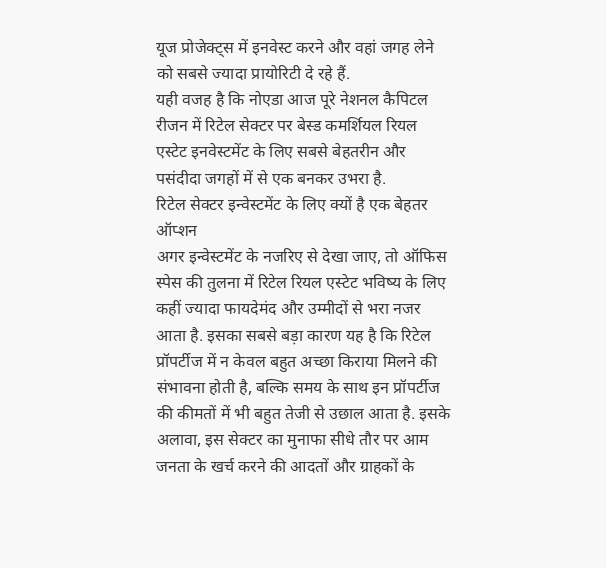यूज प्रोजेक्ट्स में इनवेस्ट करने और वहां जगह लेने को सबसे ज्यादा प्रायोरिटी दे रहे हैं.
यही वजह है कि नोएडा आज पूरे नेशनल कैपिटल रीजन में रिटेल सेक्टर पर बेस्ड कमर्शियल रियल एस्टेट इनवेस्टमेंट के लिए सबसे बेहतरीन और पसंदीदा जगहों में से एक बनकर उभरा है.
रिटेल सेक्टर इन्वेस्टमेंट के लिए क्यों है एक बेहतर ऑप्शन
अगर इन्वेस्टमेंट के नजरिए से देखा जाए, तो ऑफिस स्पेस की तुलना में रिटेल रियल एस्टेट भविष्य के लिए कहीं ज्यादा फायदेमंद और उम्मीदों से भरा नजर आता है. इसका सबसे बड़ा कारण यह है कि रिटेल प्रॉपर्टीज में न केवल बहुत अच्छा किराया मिलने की संभावना होती है, बल्कि समय के साथ इन प्रॉपर्टीज की कीमतों में भी बहुत तेजी से उछाल आता है. इसके अलावा, इस सेक्टर का मुनाफा सीधे तौर पर आम जनता के खर्च करने की आदतों और ग्राहकों के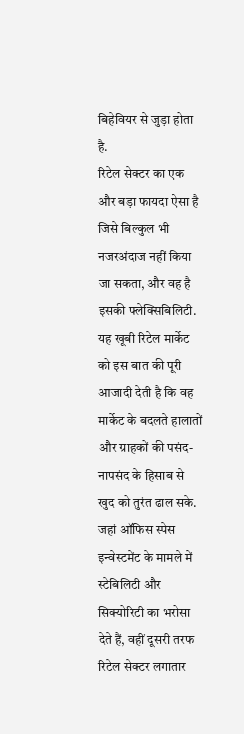बिहेवियर से जुड़ा होता है.
रिटेल सेक्टर का एक और बड़ा फायदा ऐसा है जिसे बिल्कुल भी नजरअंदाज नहीं किया जा सकता, और वह है इसकी फ्लेक्सिबिलिटी. यह खूबी रिटेल मार्केट को इस बात की पूरी आजादी देती है कि वह मार्केट के बदलते हालातों और ग्राहकों की पसंद-नापसंद के हिसाब से खुद को तुरंत ढाल सके.
जहां ऑफिस स्पेस इन्वेस्टमेंट के मामले में स्टेबिलिटी और सिक्योरिटी का भरोसा देते हैं, वहीं दूसरी तरफ रिटेल सेक्टर लगातार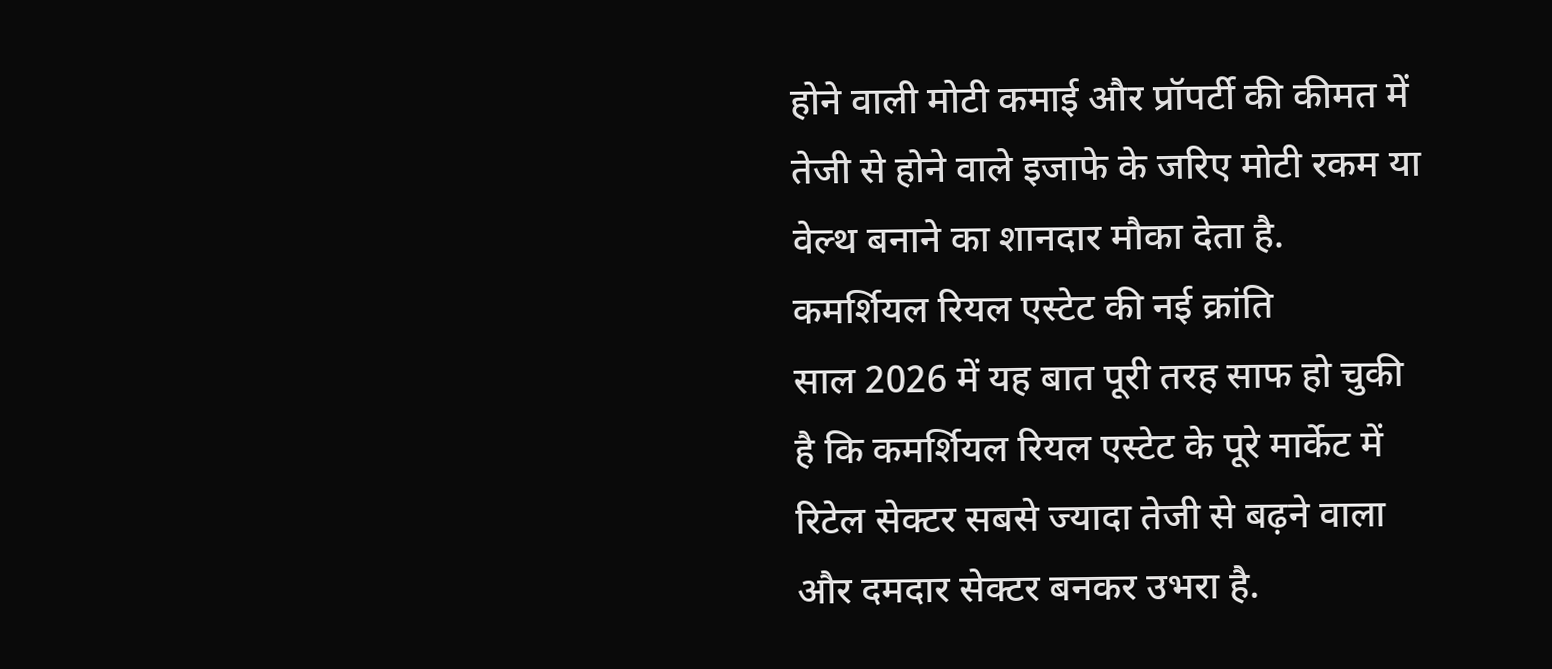होने वाली मोटी कमाई और प्रॉपर्टी की कीमत में तेजी से होने वाले इजाफे के जरिए मोटी रकम या वेल्थ बनाने का शानदार मौका देता है.
कमर्शियल रियल एस्टेट की नई क्रांति
साल 2026 में यह बात पूरी तरह साफ हो चुकी है कि कमर्शियल रियल एस्टेट के पूरे मार्केट में रिटेल सेक्टर सबसे ज्यादा तेजी से बढ़ने वाला और दमदार सेक्टर बनकर उभरा है.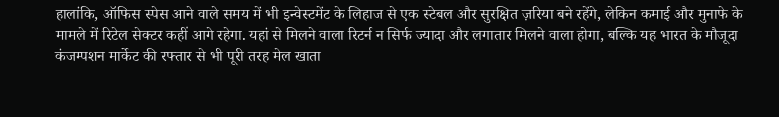हालांकि, ऑफिस स्पेस आने वाले समय में भी इन्वेस्टमेंट के लिहाज से एक स्टेबल और सुरक्षित ज़रिया बने रहेंगे, लेकिन कमाई और मुनाफे के मामले में रिटेल सेक्टर कहीं आगे रहेगा. यहां से मिलने वाला रिटर्न न सिर्फ ज्यादा और लगातार मिलने वाला होगा, बल्कि यह भारत के मौजूदा कंजम्पशन मार्केट की रफ्तार से भी पूरी तरह मेल खाता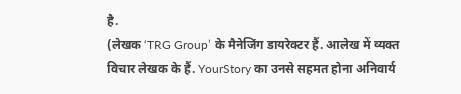है.
(लेखक ‘TRG Group’ के मैनेजिंग डायरेक्टर हैं. आलेख में व्यक्त विचार लेखक के हैं. YourStory का उनसे सहमत होना अनिवार्य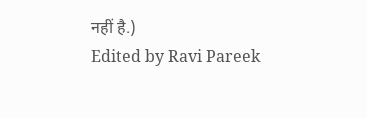नहीं है.)
Edited by Ravi Pareek